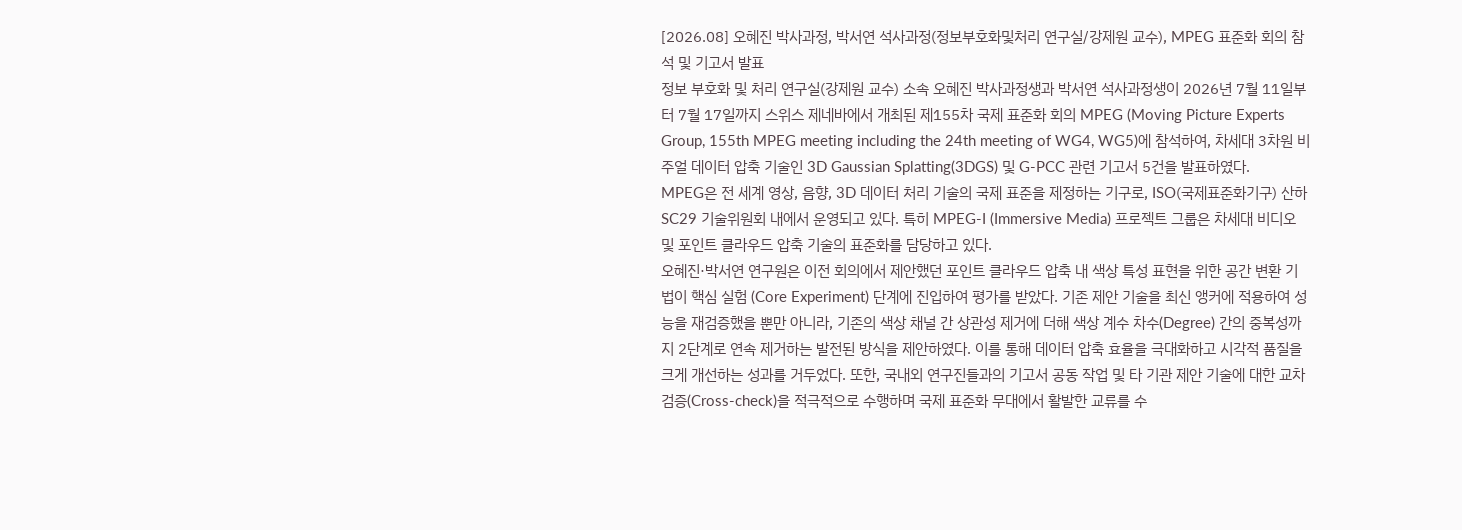[2026.08] 오혜진 박사과정, 박서연 석사과정(정보부호화및처리 연구실/강제원 교수), MPEG 표준화 회의 참석 및 기고서 발표
정보 부호화 및 처리 연구실(강제원 교수) 소속 오혜진 박사과정생과 박서연 석사과정생이 2026년 7월 11일부터 7월 17일까지 스위스 제네바에서 개최된 제155차 국제 표준화 회의 MPEG (Moving Picture Experts Group, 155th MPEG meeting including the 24th meeting of WG4, WG5)에 참석하여, 차세대 3차원 비주얼 데이터 압축 기술인 3D Gaussian Splatting(3DGS) 및 G-PCC 관련 기고서 5건을 발표하였다.
MPEG은 전 세계 영상, 음향, 3D 데이터 처리 기술의 국제 표준을 제정하는 기구로, ISO(국제표준화기구) 산하 SC29 기술위원회 내에서 운영되고 있다. 특히 MPEG-I (Immersive Media) 프로젝트 그룹은 차세대 비디오 및 포인트 클라우드 압축 기술의 표준화를 담당하고 있다.
오혜진·박서연 연구원은 이전 회의에서 제안했던 포인트 클라우드 압축 내 색상 특성 표현을 위한 공간 변환 기법이 핵심 실험 (Core Experiment) 단계에 진입하여 평가를 받았다. 기존 제안 기술을 최신 앵커에 적용하여 성능을 재검증했을 뿐만 아니라, 기존의 색상 채널 간 상관성 제거에 더해 색상 계수 차수(Degree) 간의 중복성까지 2단계로 연속 제거하는 발전된 방식을 제안하였다. 이를 통해 데이터 압축 효율을 극대화하고 시각적 품질을 크게 개선하는 성과를 거두었다. 또한, 국내외 연구진들과의 기고서 공동 작업 및 타 기관 제안 기술에 대한 교차 검증(Cross-check)을 적극적으로 수행하며 국제 표준화 무대에서 활발한 교류를 수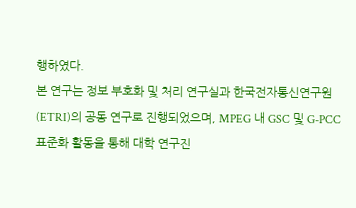행하였다.
본 연구는 정보 부호화 및 처리 연구실과 한국전자통신연구원(ETRI)의 공동 연구로 진행되었으며, MPEG 내 GSC 및 G-PCC 표준화 활동을 통해 대학 연구진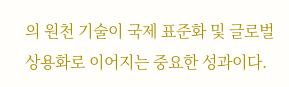의 원천 기술이 국제 표준화 및 글로벌 상용화로 이어지는 중요한 성과이다.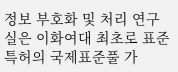정보 부호화 및 처리 연구실은 이화여대 최초로 표준특허의 국제표준풀 가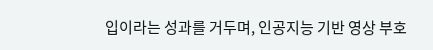입이라는 성과를 거두며, 인공지능 기반 영상 부호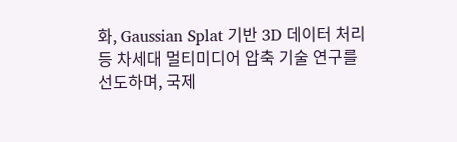화, Gaussian Splat 기반 3D 데이터 처리 등 차세대 멀티미디어 압축 기술 연구를 선도하며, 국제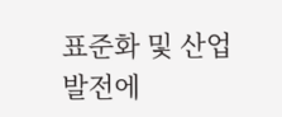표준화 및 산업 발전에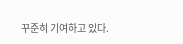꾸준히 기여하고 있다.